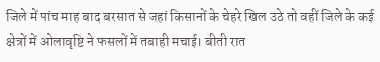जिले में पांच माह बाद बरसात से जहां किसानों के चेहरे खिल उठे तो वहीं जिले के कई क्षेत्रों में ओलावृष्टि ने फसलों में तबाही मचाई। बीती रात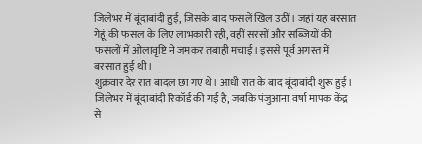जिलेभर में बूंदाबांदी हुई, जिसके बाद फसलें खिल उठीं। जहां यह बरसात गेहूं की फसल के लिए लाभकारी रही, वहीं सरसों और सब्जियों की फसलों में ओलावृष्टि ने जमकर तबाही मचाई। इससे पूर्व अगस्त में बरसात हुई थी।
शुक्रवार देर रात बादल छा गए थे। आधी रात के बाद बूंदाबांदी शुरू हुई। जिलेभर में बूंदाबांदी रिकॉर्ड की गई है, जबकि पंजुआना वर्षा मापक केंद्र से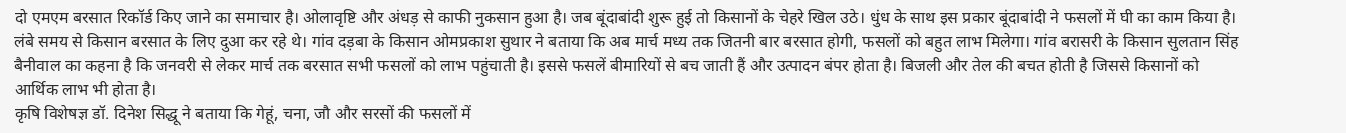दो एमएम बरसात रिकॉर्ड किए जाने का समाचार है। ओलावृष्टि और अंधड़ से काफी नुकसान हुआ है। जब बूंदाबांदी शुरू हुई तो किसानों के चेहरे खिल उठे। धुंध के साथ इस प्रकार बूंदाबांदी ने फसलों में घी का काम किया है।
लंबे समय से किसान बरसात के लिए दुआ कर रहे थे। गांव दड़बा के किसान ओमप्रकाश सुथार ने बताया कि अब मार्च मध्य तक जितनी बार बरसात होगी, फसलों को बहुत लाभ मिलेगा। गांव बरासरी के किसान सुलतान सिंह बैनीवाल का कहना है कि जनवरी से लेकर मार्च तक बरसात सभी फसलों को लाभ पहुंचाती है। इससे फसलें बीमारियों से बच जाती हैं और उत्पादन बंपर होता है। बिजली और तेल की बचत होती है जिससे किसानों को आर्थिक लाभ भी होता है।
कृषि विशेषज्ञ डॉ. दिनेश सिद्धू ने बताया कि गेहूं, चना, जौ और सरसों की फसलों में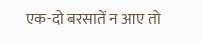एक-दो बरसातें न आए तो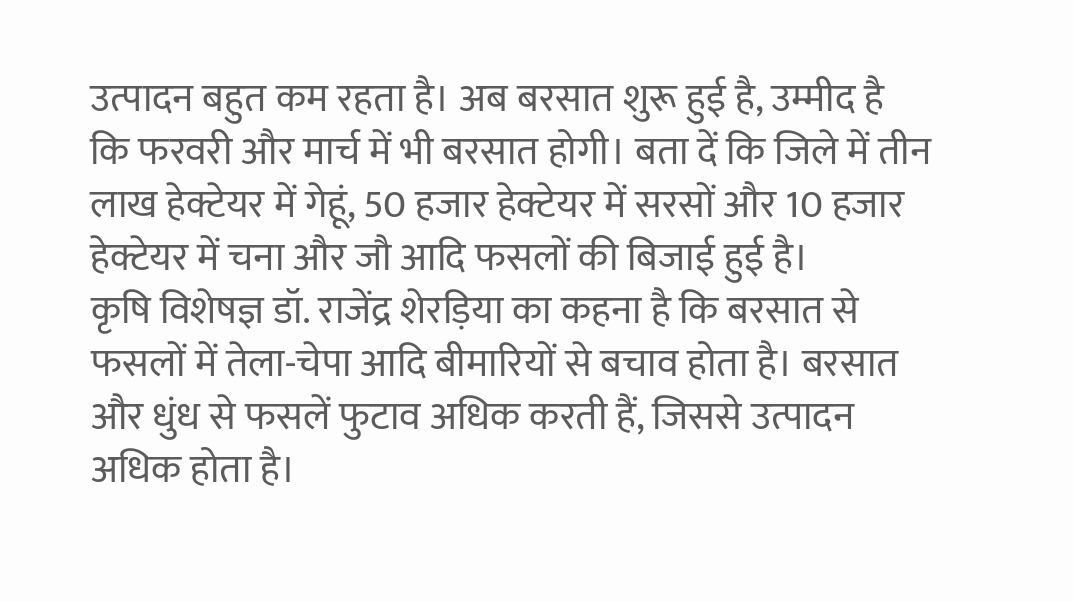उत्पादन बहुत कम रहता है। अब बरसात शुरू हुई है, उम्मीद है कि फरवरी और मार्च में भी बरसात होगी। बता दें कि जिले में तीन लाख हेक्टेयर में गेहूं, 50 हजार हेक्टेयर में सरसों और 10 हजार हेक्टेयर में चना और जौ आदि फसलों की बिजाई हुई है।
कृषि विशेषज्ञ डॉ. राजेंद्र शेरड़िया का कहना है कि बरसात से फसलों में तेला-चेपा आदि बीमारियों से बचाव होता है। बरसात और धुंध से फसलें फुटाव अधिक करती हैं, जिससे उत्पादन अधिक होता है।